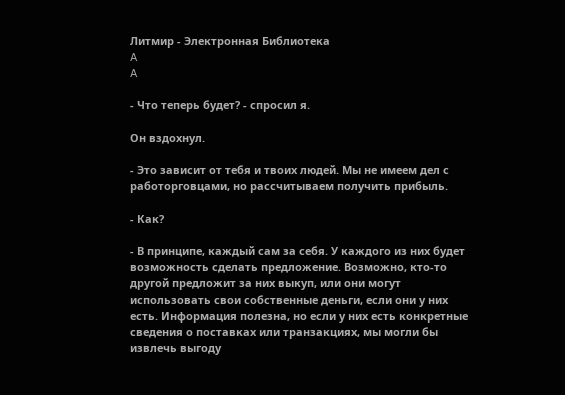Литмир - Электронная Библиотека
A
A

- Что теперь будет? - спросил я.

Он вздохнул.

- Это зависит от тебя и твоих людей. Мы не имеем дел с работорговцами, но рассчитываем получить прибыль.

- Как?

- В принципе, каждый сам за себя. У каждого из них будет возможность сделать предложение. Возможно, кто-то другой предложит за них выкуп, или они могут использовать свои собственные деньги, если они у них есть. Информация полезна, но если у них есть конкретные сведения о поставках или транзакциях, мы могли бы извлечь выгоду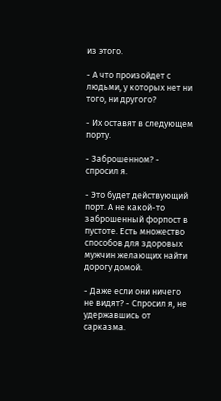из этого.

- А что произойдет с людьми, у которых нет ни того, ни другого?

- Их оставят в следующем порту.

- Заброшенном? - спросил я.

- Это будет действующий порт. А не какой-то заброшенный форпост в пустоте. Есть множество способов для здоровых мужчин желающих найти дорогу домой.

- Даже если они ничего не видят? - Спросил я, не удержавшись от сарказма.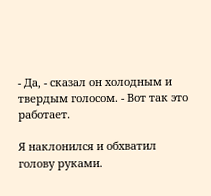- Да, - сказал он холодным и твердым голосом. - Вот так это работает.

Я наклонился и обхватил голову руками.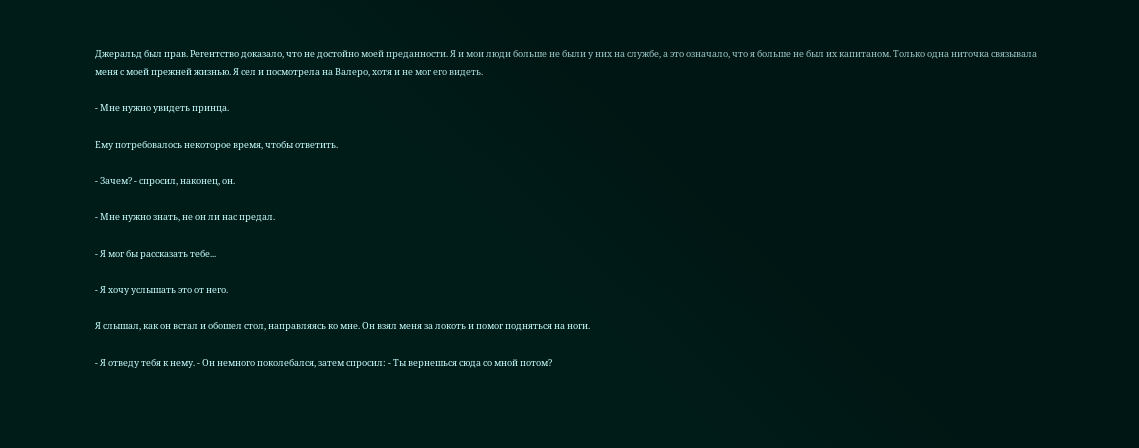Джеральд был прав. Регентство доказало, что не достойно моей преданности. Я и мои люди больше не были у них на службе, а это означало, что я больше не был их капитаном. Только одна ниточка связывала меня с моей прежней жизнью. Я сел и посмотрела на Валеро, хотя и не мог его видеть.

- Мне нужно увидеть принца.

Ему потребовалось некоторое время, чтобы ответить.

- Зачем? - спросил, наконец, он.

- Мне нужно знать, не он ли нас предал.

- Я мог бы рассказать тебе...

- Я хочу услышать это от него.

Я слышал, как он встал и обошел стол, направляясь ко мне. Он взял меня за локоть и помог подняться на ноги.

- Я отведу тебя к нему. - Он немного поколебался, затем спросил: - Ты вернешься сюда со мной потом?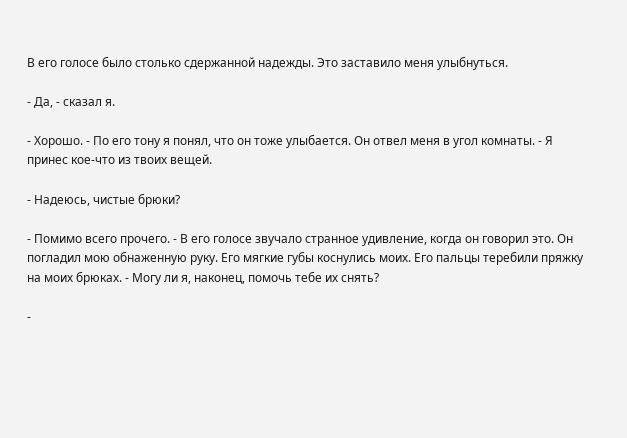В его голосе было столько сдержанной надежды. Это заставило меня улыбнуться.

- Да, - сказал я.

- Хорошо. - По его тону я понял, что он тоже улыбается. Он отвел меня в угол комнаты. - Я принес кое-что из твоих вещей.

- Надеюсь, чистые брюки?

- Помимо всего прочего. - В его голосе звучало странное удивление, когда он говорил это. Он погладил мою обнаженную руку. Его мягкие губы коснулись моих. Его пальцы теребили пряжку на моих брюках. - Могу ли я, наконец, помочь тебе их снять?

-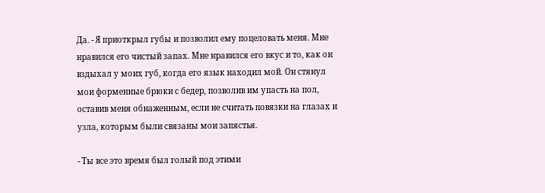Да. - Я приоткрыл губы и позволил ему поцеловать меня. Мне нравился его чистый запах. Мне нравился его вкус и то, как он вздыхал у моих губ, когда его язык находил мой. Он стянул мои форменные брюки с бедер, позволив им упасть на пол, оставив меня обнаженным, если не считать повязки на глазах и узла, которым были связаны мои запястья.

- Ты все это время был голый под этими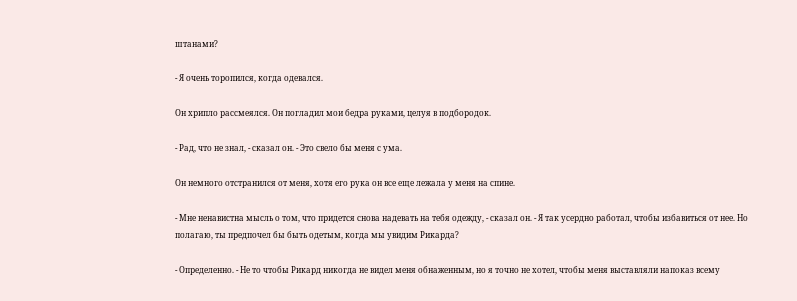штанами?

- Я очень торопился, когда одевался.

Он хрипло рассмеялся. Он погладил мои бедра руками, целуя в подбородок.

- Рад, что не знал, - сказал он. - Это свело бы меня с ума.

Он немного отстранился от меня, хотя его рука он все еще лежала у меня на спине.

- Мне ненавистна мысль о том, что придется снова надевать на тебя одежду, - сказал он. - Я так усердно работал, чтобы избавиться от нее. Но полагаю, ты предпочел бы быть одетым, когда мы увидим Рикарда?

- Определенно. - Не то чтобы Рикард никогда не видел меня обнаженным, но я точно не хотел, чтобы меня выставляли напоказ всему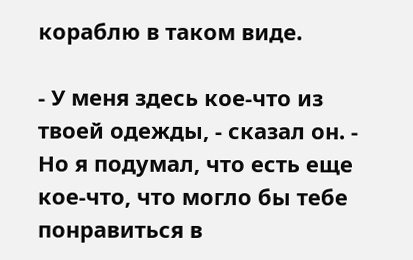кораблю в таком виде.

- У меня здесь кое-что из твоей одежды, - сказал он. - Но я подумал, что есть еще кое-что, что могло бы тебе понравиться в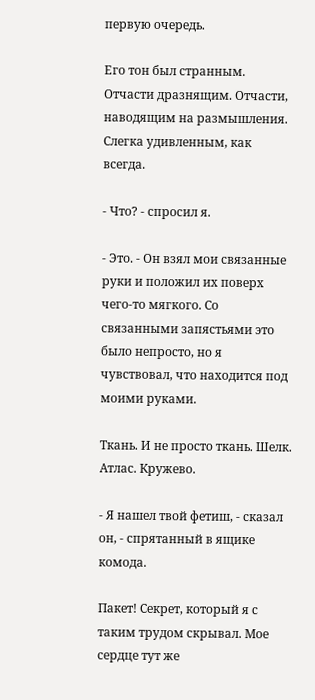первую очередь.

Его тон был странным. Отчасти дразнящим. Отчасти, наводящим на размышления. Слегка удивленным, как всегда.

- Что? - спросил я.

- Это. - Он взял мои связанные руки и положил их поверх чего-то мягкого. Со связанными запястьями это было непросто, но я чувствовал, что находится под моими руками.

Ткань. И не просто ткань. Шелк. Атлас. Кружево.

- Я нашел твой фетиш, - сказал он, - спрятанный в ящике комода.

Пакет! Секрет, который я с таким трудом скрывал. Мое сердце тут же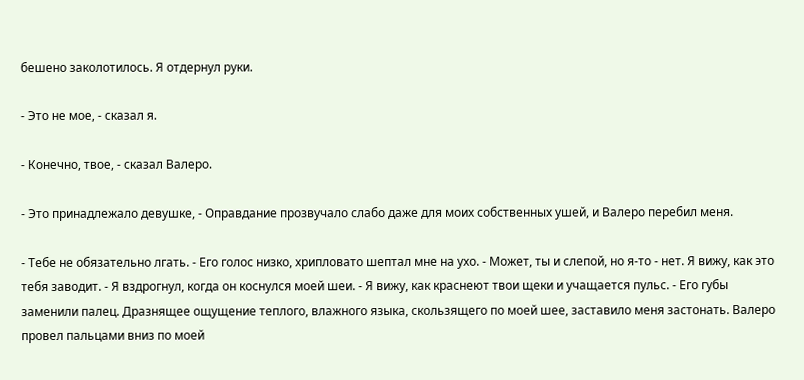бешено заколотилось. Я отдернул руки.

- Это не мое, - сказал я.

- Конечно, твое, - сказал Валеро.

- Это принадлежало девушке, - Оправдание прозвучало слабо даже для моих собственных ушей, и Валеро перебил меня.

- Тебе не обязательно лгать. - Его голос низко, хрипловато шептал мне на ухо. - Может, ты и слепой, но я-то - нет. Я вижу, как это тебя заводит. - Я вздрогнул, когда он коснулся моей шеи. - Я вижу, как краснеют твои щеки и учащается пульс. - Его губы заменили палец. Дразнящее ощущение теплого, влажного языка, скользящего по моей шее, заставило меня застонать. Валеро провел пальцами вниз по моей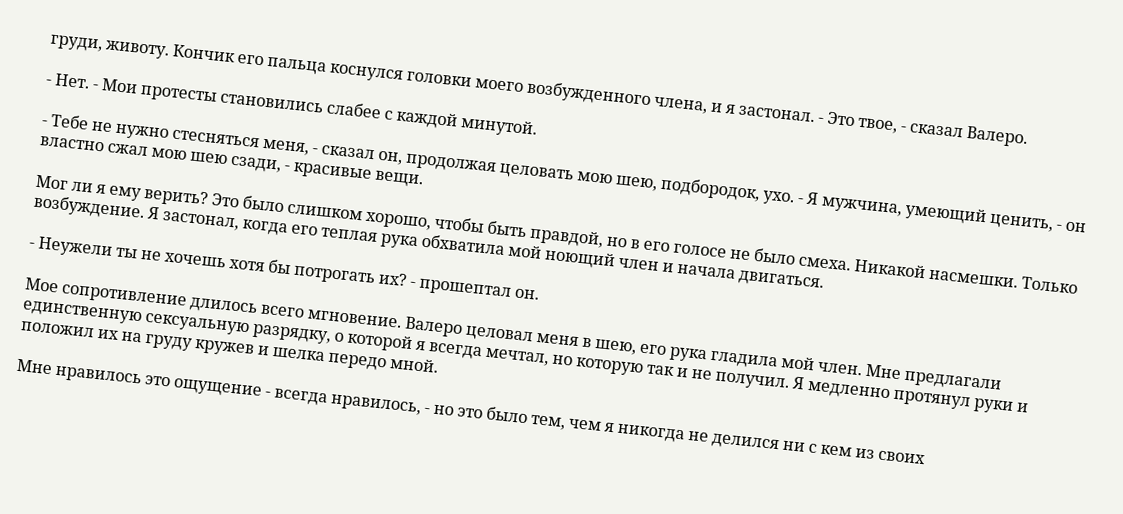груди, животу. Кончик его пальца коснулся головки моего возбужденного члена, и я застонал. - Это твое, - сказал Валеро.

- Нет. - Мои протесты становились слабее с каждой минутой.

- Тебе не нужно стесняться меня, - сказал он, продолжая целовать мою шею, подбородок, ухо. - Я мужчина, умеющий ценить, - он властно сжал мою шею сзади, - красивые вещи.

Мог ли я ему верить? Это было слишком хорошо, чтобы быть правдой, но в его голосе не было смеха. Никакой насмешки. Только возбуждение. Я застонал, когда его теплая рука обхватила мой ноющий член и начала двигаться.

- Неужели ты не хочешь хотя бы потрогать их? - прошептал он.

Мое сопротивление длилось всего мгновение. Валеро целовал меня в шею, его рука гладила мой член. Мне предлагали единственную сексуальную разрядку, о которой я всегда мечтал, но которую так и не получил. Я медленно протянул руки и положил их на груду кружев и шелка передо мной.

Мне нравилось это ощущение - всегда нравилось, - но это было тем, чем я никогда не делился ни с кем из своих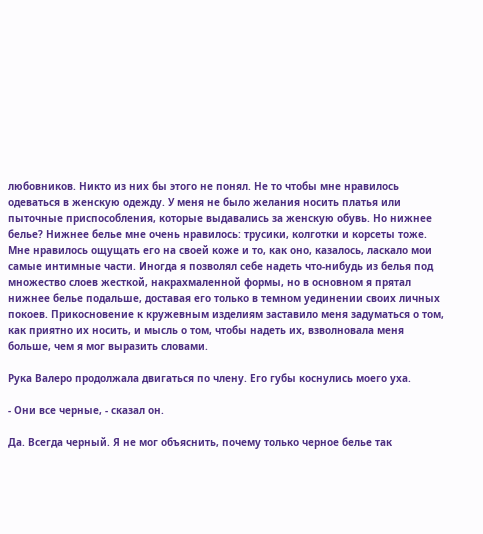любовников. Никто из них бы этого не понял. Не то чтобы мне нравилось одеваться в женскую одежду. У меня не было желания носить платья или пыточные приспособления, которые выдавались за женскую обувь. Но нижнее белье? Нижнее белье мне очень нравилось: трусики, колготки и корсеты тоже. Мне нравилось ощущать его на своей коже и то, как оно, казалось, ласкало мои самые интимные части. Иногда я позволял себе надеть что-нибудь из белья под множество слоев жесткой, накрахмаленной формы, но в основном я прятал нижнее белье подальше, доставая его только в темном уединении своих личных покоев. Прикосновение к кружевным изделиям заставило меня задуматься о том, как приятно их носить, и мысль о том, чтобы надеть их, взволновала меня больше, чем я мог выразить словами.

Рука Валеро продолжала двигаться по члену. Его губы коснулись моего уха.

- Они все черные, - сказал он.

Да. Всегда черный. Я не мог объяснить, почему только черное белье так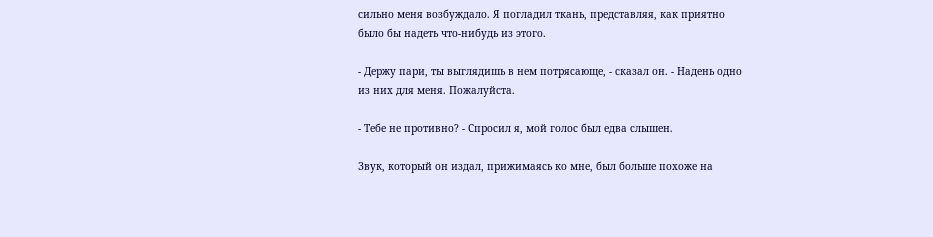сильно меня возбуждало. Я погладил ткань, представляя, как приятно было бы надеть что-нибудь из этого.

- Держу пари, ты выглядишь в нем потрясающе, - сказал он. - Надень одно из них для меня. Пожалуйста.

- Тебе не противно? - Спросил я, мой голос был едва слышен.

Звук, который он издал, прижимаясь ко мне, был больше похоже на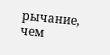рычание, чем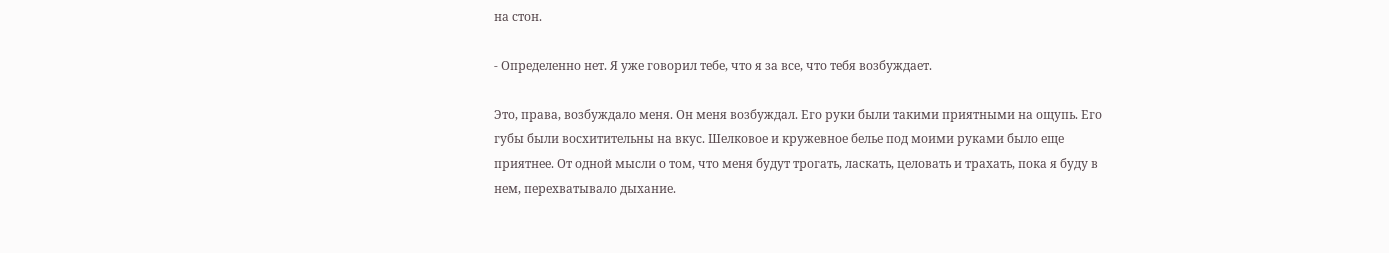на стон.

- Определенно нет. Я уже говорил тебе, что я за все, что тебя возбуждает.

Это, права, возбуждало меня. Он меня возбуждал. Его руки были такими приятными на ощупь. Его губы были восхитительны на вкус. Шелковое и кружевное белье под моими руками было еще приятнее. От одной мысли о том, что меня будут трогать, ласкать, целовать и трахать, пока я буду в нем, перехватывало дыхание.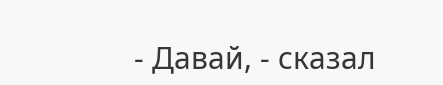- Давай, - сказал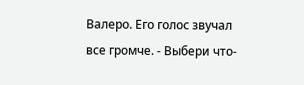Валеро. Его голос звучал все громче. - Выбери что-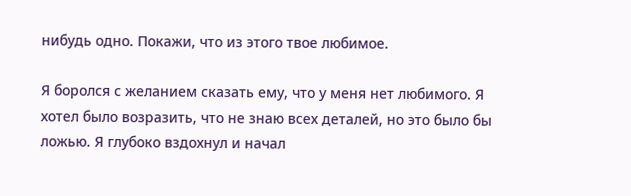нибудь одно. Покажи, что из этого твое любимое.

Я боролся с желанием сказать ему, что у меня нет любимого. Я хотел было возразить, что не знаю всех деталей, но это было бы ложью. Я глубоко вздохнул и начал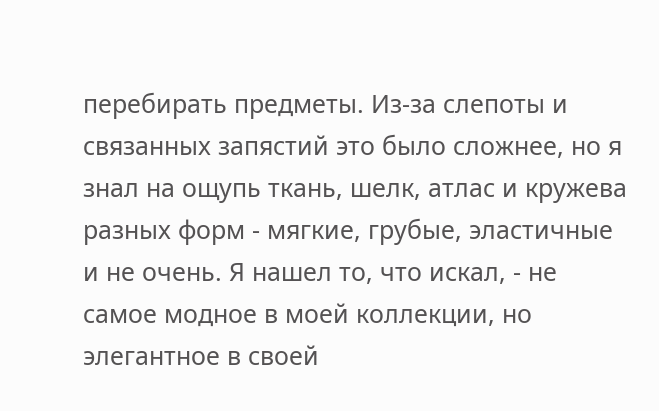перебирать предметы. Из-за слепоты и связанных запястий это было сложнее, но я знал на ощупь ткань, шелк, атлас и кружева разных форм - мягкие, грубые, эластичные и не очень. Я нашел то, что искал, - не самое модное в моей коллекции, но элегантное в своей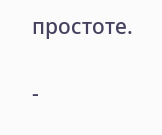простоте.

-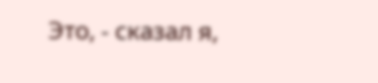Это, - сказал я,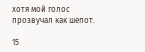хотя мой голос прозвучал как шепот.

15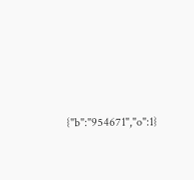{"b":"954671","o":1}